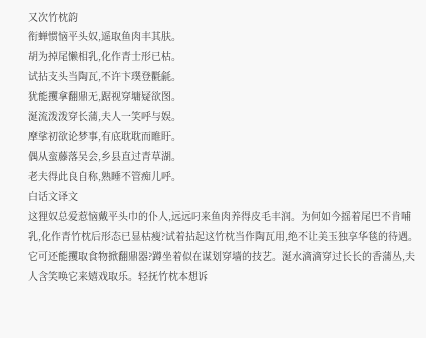又次竹枕韵
衔蝉惯恼平头奴,遥取鱼肉丰其肤。
胡为掉尾懒相乳,化作青士形已枯。
试拈支头当陶瓦,不许卞璞登氍毹。
犹能攫拿翻鼎无,踞视穿墉疑欲图。
涎流泼泼穿长蒲,夫人一笑呼与娱。
摩挲初欲论梦事,有底耽耽而睢盱。
偶从蛮藤落吴会,乡县直过青草湖。
老夫得此良自称,熟睡不管痴儿呼。
白话文译文
这狸奴总爱惹恼戴平头巾的仆人,远远叼来鱼肉养得皮毛丰润。为何如今摇着尾巴不肯哺乳,化作青竹枕后形态已显枯瘦?试着拈起这竹枕当作陶瓦用,绝不让美玉独享华毯的待遇。它可还能攫取食物掀翻鼎器?蹲坐着似在谋划穿墙的技艺。涎水滴滴穿过长长的香蒲丛,夫人含笑唤它来嬉戏取乐。轻抚竹枕本想诉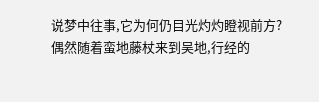说梦中往事,它为何仍目光灼灼瞪视前方?偶然随着蛮地藤杖来到吴地,行经的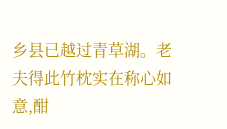乡县已越过青草湖。老夫得此竹枕实在称心如意,酣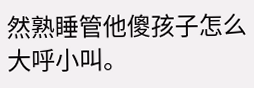然熟睡管他傻孩子怎么大呼小叫。